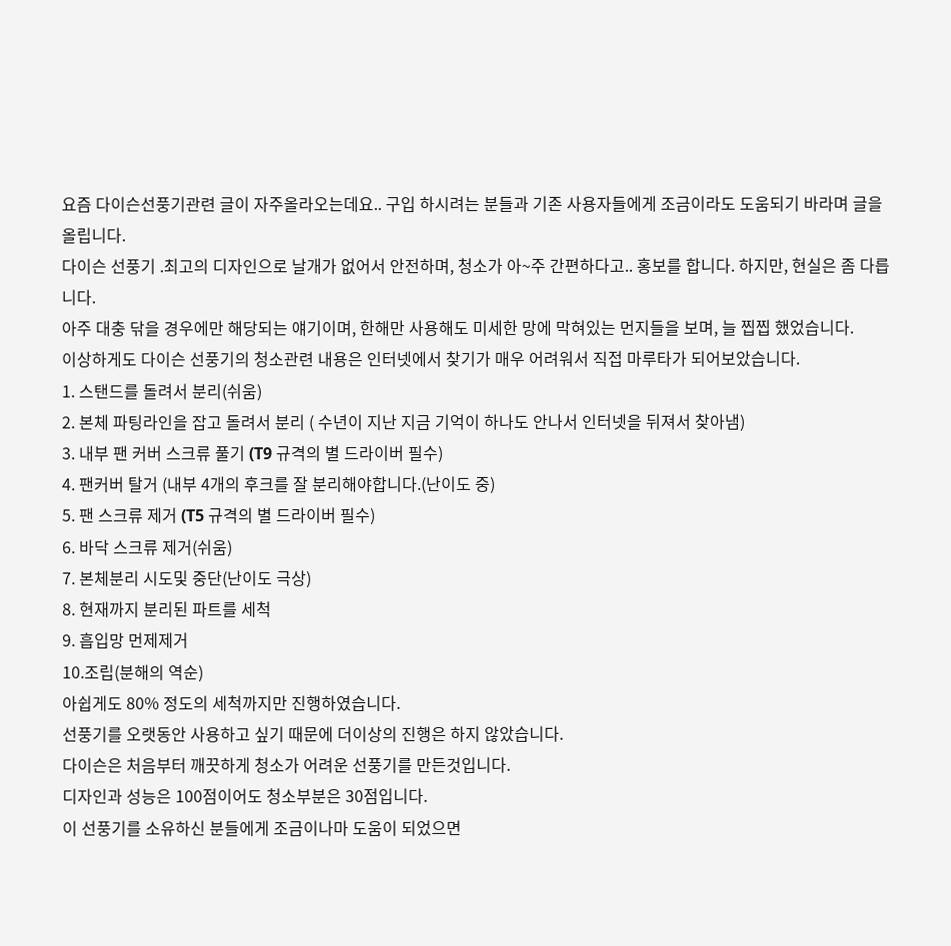요즘 다이슨선풍기관련 글이 자주올라오는데요.. 구입 하시려는 분들과 기존 사용자들에게 조금이라도 도움되기 바라며 글을 올립니다.
다이슨 선풍기 .최고의 디자인으로 날개가 없어서 안전하며, 청소가 아~주 간편하다고.. 홍보를 합니다. 하지만, 현실은 좀 다릅니다.
아주 대충 닦을 경우에만 해당되는 얘기이며, 한해만 사용해도 미세한 망에 막혀있는 먼지들을 보며, 늘 찝찝 했었습니다.
이상하게도 다이슨 선풍기의 청소관련 내용은 인터넷에서 찾기가 매우 어려워서 직접 마루타가 되어보았습니다.
1. 스탠드를 돌려서 분리(쉬움)
2. 본체 파팅라인을 잡고 돌려서 분리 ( 수년이 지난 지금 기억이 하나도 안나서 인터넷을 뒤져서 찾아냄)
3. 내부 팬 커버 스크류 풀기 (T9 규격의 별 드라이버 필수)
4. 팬커버 탈거 (내부 4개의 후크를 잘 분리해야합니다.(난이도 중)
5. 팬 스크류 제거 (T5 규격의 별 드라이버 필수)
6. 바닥 스크류 제거(쉬움)
7. 본체분리 시도및 중단(난이도 극상)
8. 현재까지 분리된 파트를 세척
9. 흡입망 먼제제거
10.조립(분해의 역순)
아쉽게도 80% 정도의 세척까지만 진행하였습니다.
선풍기를 오랫동안 사용하고 싶기 때문에 더이상의 진행은 하지 않았습니다.
다이슨은 처음부터 깨끗하게 청소가 어려운 선풍기를 만든것입니다.
디자인과 성능은 100점이어도 청소부분은 30점입니다.
이 선풍기를 소유하신 분들에게 조금이나마 도움이 되었으면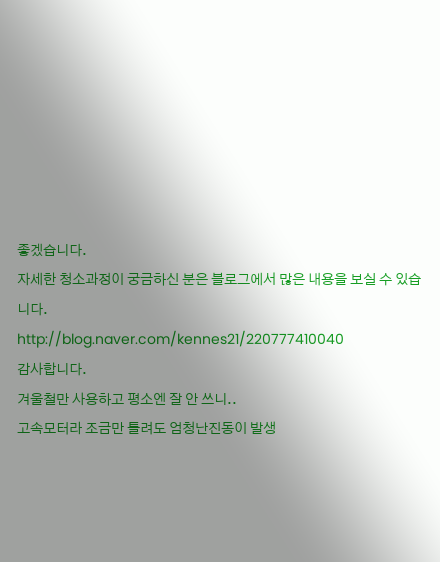좋겠습니다.
자세한 청소과정이 궁금하신 분은 블로그에서 많은 내용을 보실 수 있습니다.
http://blog.naver.com/kennes21/220777410040
감사합니다.
겨울철만 사용하고 평소엔 잘 안 쓰니..
고속모터라 조금만 틀려도 엄청난진동이 발생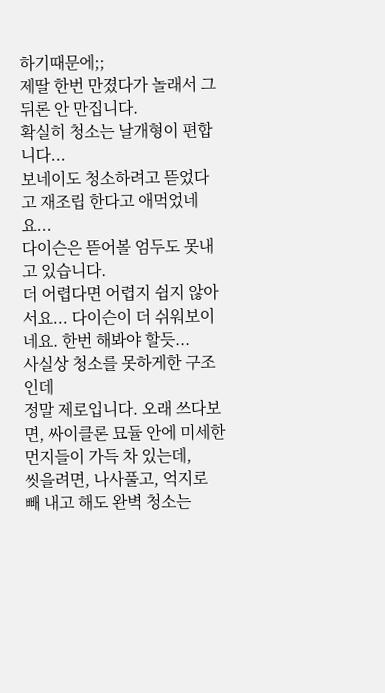하기때문에;;
제딸 한번 만졌다가 놀래서 그 뒤론 안 만집니다.
확실히 청소는 날개형이 편합니다...
보네이도 청소하려고 뜯었다고 재조립 한다고 애먹었네요...
다이슨은 뜯어볼 엄두도 못내고 있습니다.
더 어렵다면 어렵지 쉽지 않아서요... 다이슨이 더 쉬워보이네요. 한번 해봐야 할듯...
사실상 청소를 못하게한 구조인데
정말 제로입니다. 오래 쓰다보면, 싸이클론 묘듈 안에 미세한 먼지들이 가득 차 있는데,
씻을려면, 나사풀고, 억지로 빼 내고 해도 완벽 청소는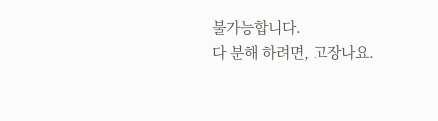불가능합니다.
다 분해 하려면, 고장나요.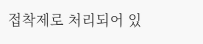접착제로 처리되어 있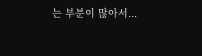는 부분이 많아서...